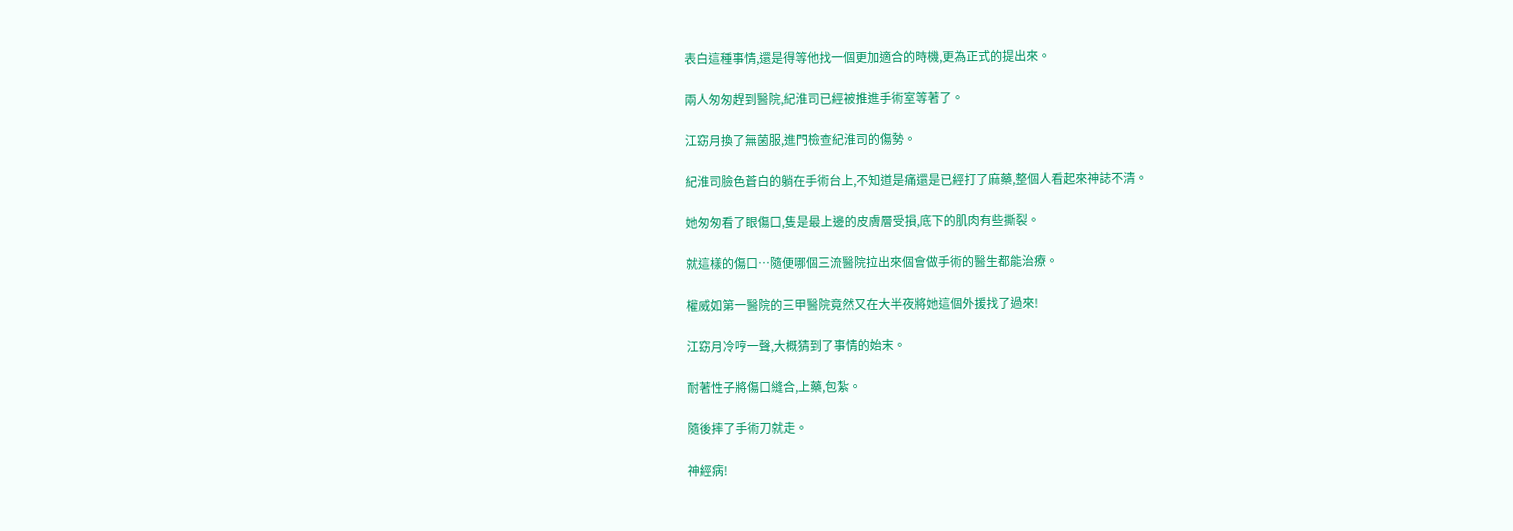表白這種事情,還是得等他找一個更加適合的時機,更為正式的提出來。

兩人匆匆趕到醫院,紀淮司已經被推進手術室等著了。

江窈月換了無菌服,進門檢查紀淮司的傷勢。

紀淮司臉色蒼白的躺在手術台上,不知道是痛還是已經打了麻藥,整個人看起來神誌不清。

她匆匆看了眼傷口,隻是最上邊的皮膚層受損,底下的肌肉有些撕裂。

就這樣的傷口…隨便哪個三流醫院拉出來個會做手術的醫生都能治療。

權威如第一醫院的三甲醫院竟然又在大半夜將她這個外援找了過來!

江窈月冷哼一聲,大概猜到了事情的始末。

耐著性子將傷口縫合,上藥,包紮。

隨後摔了手術刀就走。

神經病!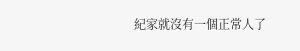紀家就沒有一個正常人了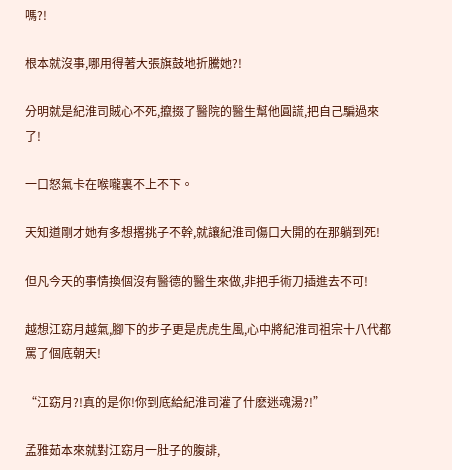嗎?!

根本就沒事,哪用得著大張旗鼓地折騰她?!

分明就是紀淮司賊心不死,攛掇了醫院的醫生幫他圓謊,把自己騙過來了!

一口怒氣卡在喉嚨裏不上不下。

天知道剛才她有多想撂挑子不幹,就讓紀淮司傷口大開的在那躺到死!

但凡今天的事情換個沒有醫德的醫生來做,非把手術刀插進去不可!

越想江窈月越氣,腳下的步子更是虎虎生風,心中將紀淮司祖宗十八代都罵了個底朝天!

“江窈月?!真的是你!你到底給紀淮司灌了什麽迷魂湯?!”

孟雅茹本來就對江窈月一肚子的腹誹,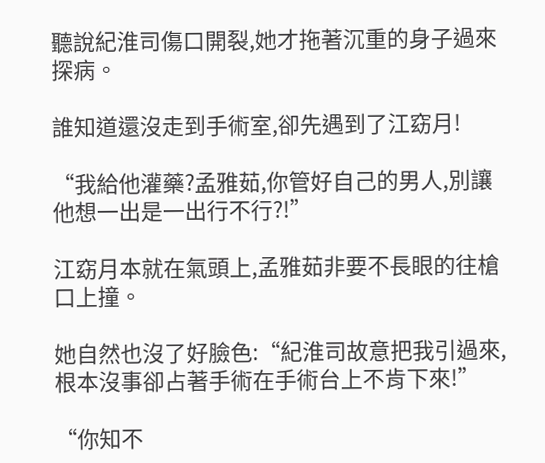聽說紀淮司傷口開裂,她才拖著沉重的身子過來探病。

誰知道還沒走到手術室,卻先遇到了江窈月!

“我給他灌藥?孟雅茹,你管好自己的男人,別讓他想一出是一出行不行?!”

江窈月本就在氣頭上,孟雅茹非要不長眼的往槍口上撞。

她自然也沒了好臉色:“紀淮司故意把我引過來,根本沒事卻占著手術在手術台上不肯下來!”

“你知不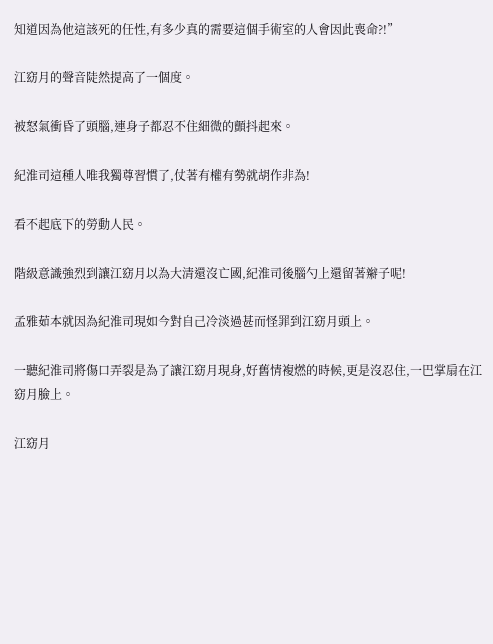知道因為他這該死的任性,有多少真的需要這個手術室的人會因此喪命?!”

江窈月的聲音陡然提高了一個度。

被怒氣衝昏了頭腦,連身子都忍不住細微的顫抖起來。

紀淮司這種人唯我獨尊習慣了,仗著有權有勢就胡作非為!

看不起底下的勞動人民。

階級意識強烈到讓江窈月以為大清還沒亡國,紀淮司後腦勺上還留著辮子呢!

孟雅茹本就因為紀淮司現如今對自己冷淡過甚而怪罪到江窈月頭上。

一聽紀淮司將傷口弄裂是為了讓江窈月現身,好舊情複燃的時候,更是沒忍住,一巴掌扇在江窈月臉上。

江窈月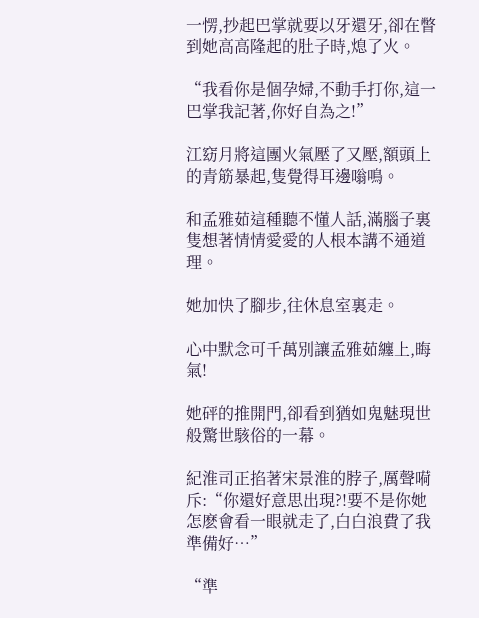一愣,抄起巴掌就要以牙還牙,卻在瞥到她高高隆起的肚子時,熄了火。

“我看你是個孕婦,不動手打你,這一巴掌我記著,你好自為之!”

江窈月將這團火氣壓了又壓,額頭上的青筋暴起,隻覺得耳邊嗡鳴。

和孟雅茹這種聽不懂人話,滿腦子裏隻想著情情愛愛的人根本講不通道理。

她加快了腳步,往休息室裏走。

心中默念可千萬別讓孟雅茹纏上,晦氣!

她砰的推開門,卻看到猶如鬼魅現世般驚世駭俗的一幕。

紀淮司正掐著宋景淮的脖子,厲聲嗬斥:“你還好意思出現?!要不是你她怎麽會看一眼就走了,白白浪費了我準備好…”

“準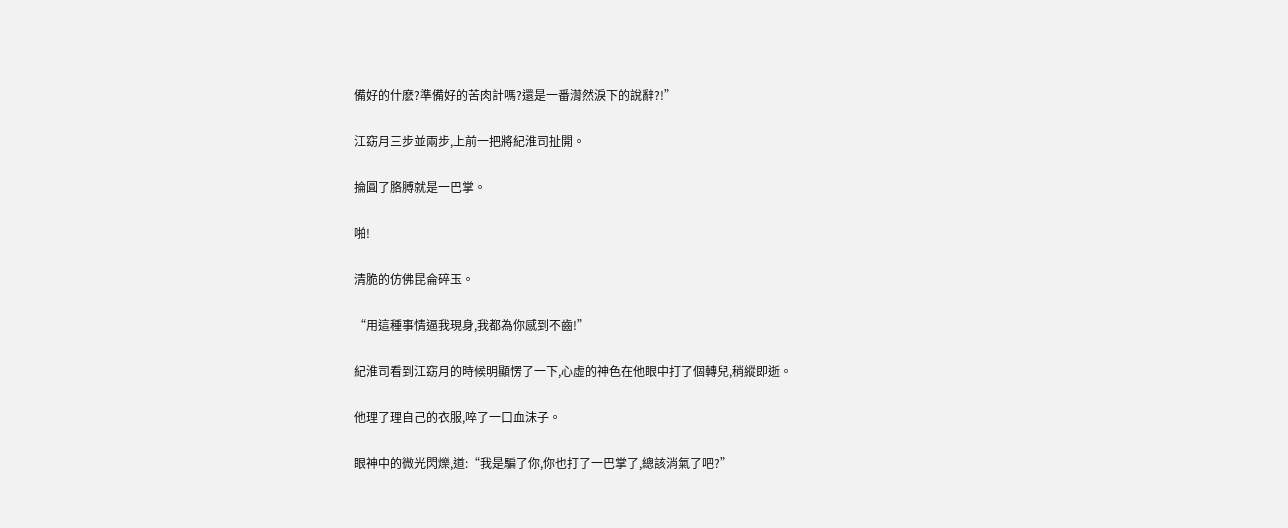備好的什麽?準備好的苦肉計嗎?還是一番潸然淚下的說辭?!”

江窈月三步並兩步,上前一把將紀淮司扯開。

掄圓了胳膊就是一巴掌。

啪!

清脆的仿佛昆侖碎玉。

“用這種事情逼我現身,我都為你感到不齒!”

紀淮司看到江窈月的時候明顯愣了一下,心虛的神色在他眼中打了個轉兒,稍縱即逝。

他理了理自己的衣服,啐了一口血沫子。

眼神中的微光閃爍,道:“我是騙了你,你也打了一巴掌了,總該消氣了吧?”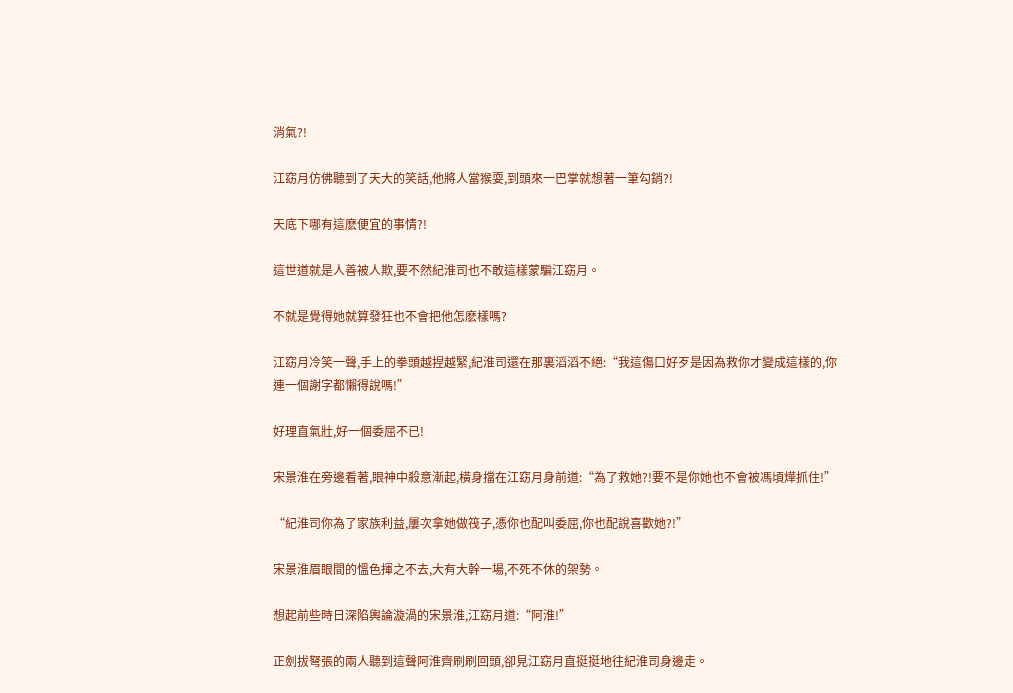消氣?!

江窈月仿佛聽到了天大的笑話,他將人當猴耍,到頭來一巴掌就想著一筆勾銷?!

天底下哪有這麽便宜的事情?!

這世道就是人善被人欺,要不然紀淮司也不敢這樣蒙騙江窈月。

不就是覺得她就算發狂也不會把他怎麽樣嗎?

江窈月冷笑一聲,手上的拳頭越捏越緊,紀淮司還在那裏滔滔不絕:“我這傷口好歹是因為救你才變成這樣的,你連一個謝字都懶得說嗎!”

好理直氣壯,好一個委屈不已!

宋景淮在旁邊看著,眼神中殺意漸起,橫身擋在江窈月身前道:“為了救她?!要不是你她也不會被馮頃燁抓住!”

“紀淮司你為了家族利益,屢次拿她做筏子,憑你也配叫委屈,你也配說喜歡她?!”

宋景淮眉眼間的慍色揮之不去,大有大幹一場,不死不休的架勢。

想起前些時日深陷輿論漩渦的宋景淮,江窈月道:“阿淮!”

正劍拔弩張的兩人聽到這聲阿淮齊刷刷回頭,卻見江窈月直挺挺地往紀淮司身邊走。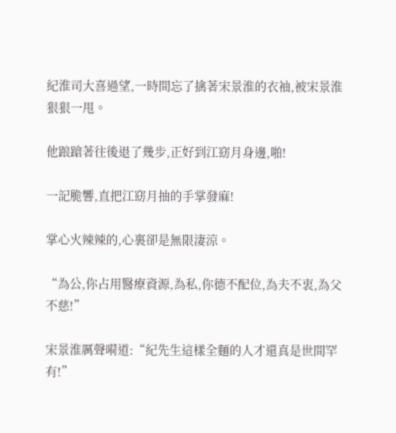紀淮司大喜過望,一時間忘了擒著宋景淮的衣袖,被宋景淮狠狠一甩。

他踉蹌著往後退了幾步,正好到江窈月身邊,啪!

一記脆響,直把江窈月抽的手掌發麻!

掌心火辣辣的,心裏卻是無限淒涼。

“為公,你占用醫療資源,為私,你德不配位,為夫不衷,為父不慈!”

宋景淮厲聲嗬道:“紀先生這樣全麵的人才還真是世間罕有!”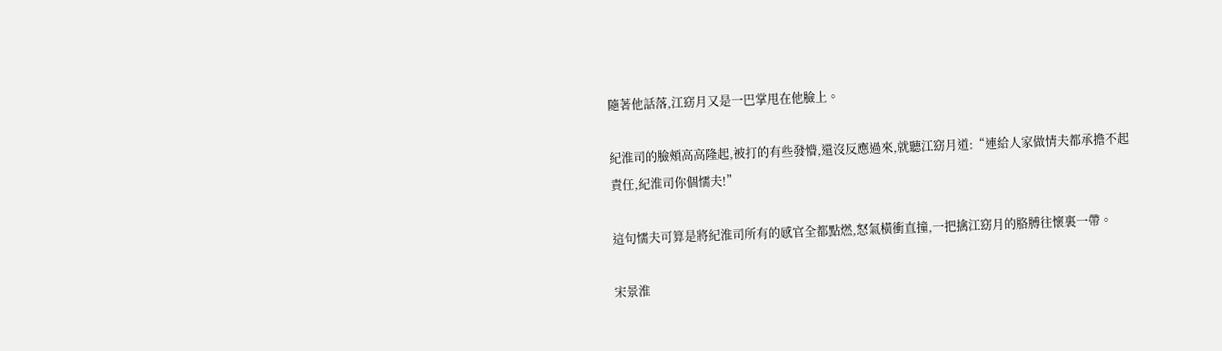隨著他話落,江窈月又是一巴掌甩在他臉上。

紀淮司的臉頰高高隆起,被打的有些發懵,還沒反應過來,就聽江窈月道:“連給人家做情夫都承擔不起責任,紀淮司你個懦夫!”

這句懦夫可算是將紀淮司所有的感官全都點燃,怒氣橫衝直撞,一把擒江窈月的胳膊往懷裏一帶。

宋景淮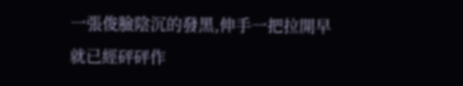一張俊臉陰沉的發黑,伸手一把拉開早就已經砰砰作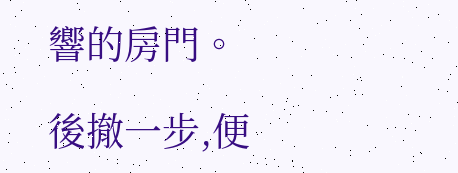響的房門。

後撤一步,便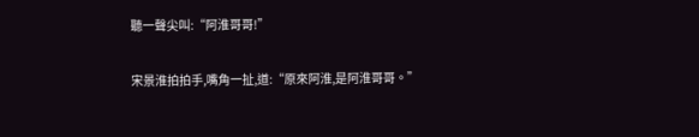聽一聲尖叫:“阿淮哥哥!”

宋景淮拍拍手,嘴角一扯,道:“原來阿淮,是阿淮哥哥。”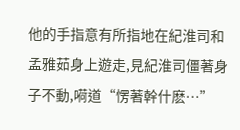他的手指意有所指地在紀淮司和孟雅茹身上遊走,見紀淮司僵著身子不動,嗬道“愣著幹什麽…”